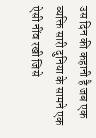उस दिन की कहानी है जब एक व्यक्ति सारी दुनिया के सामने एक ऐसी नींव रखी जिसे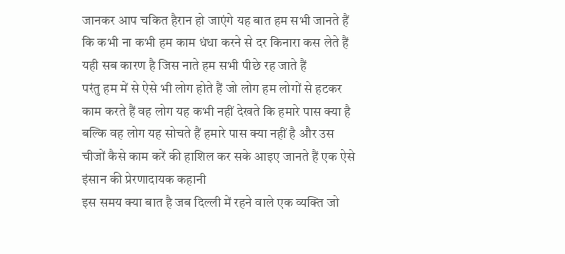जानकर आप चकित हैरान हो जाएंगे यह बात हम सभी जानते हैं कि कभी ना कभी हम काम धंधा करने से दर किनारा कस लेते हैं यही सब कारण है जिस नाते हम सभी पीछे रह जाते हैं
परंतु हम में से ऐसे भी लोग होते हैं जो लोग हम लोगों से हटकर काम करते हैं वह लोग यह कभी नहीं देखते कि हमारे पास क्या है बल्कि वह लोग यह सोचते हैं हमारे पास क्या नहीं है और उस चीजों कैसे काम करें की हाशिल कर सके आइए जानते हैं एक ऐसे इंसान की प्रेरणादायक कहानी
इस समय क्या बात है जब दिल्ली में रहने वाले एक व्यक्ति जो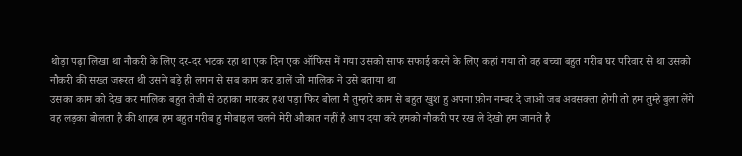थोड़ा पढ़ा लिखा था नौकरी के लिए दर-दर भटक रहा था एक दिन एक ऑफिस में गया उसको साफ सफाई करने के लिए कहां गया तो वह बच्चा बहुत गरीब घर परिवार से था उसको नौकरी की सख्त जरूरत थी उसने बड़े ही लगन से सब काम कर डालें जो मालिक ने उसे बताया था
उसका काम को देख कर मालिक बहुत तेजी से ठहाका मारकर हश पड़ा फिर बोला मै तुम्हारे काम से बहुत खुश हु अपना फ़ोन नम्बर दे जाओ जब अवसक्ता होगी तो हम तुम्हे बुला लेंगे
वह लड़का बोलता है की शाहब हम बहुत गरीब हु मोबाइल चलने मेरी औकात नहीं है आप दया करे हमको नौकरी पर रख ले देखो हम जानते है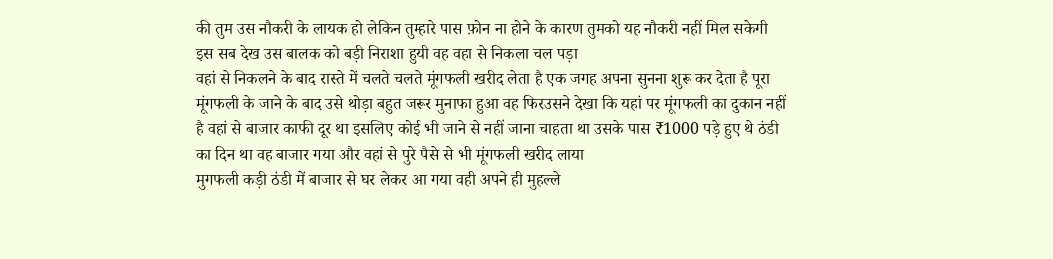की तुम उस नौकरी के लायक हो लेकिन तुम्हारे पास फ़ोन ना होने के कारण तुमको यह नौकरी नहीं मिल सकेगी इस सब देख उस बालक को बड़ी निराशा हुयी वह वहा से निकला चल पड़ा
वहां से निकलने के बाद रास्ते में चलते चलते मूंगफली खरीद लेता है एक जगह अपना सुनना शुरू कर देता है पूरा मूंगफली के जाने के बाद उसे थोड़ा बहुत जरूर मुनाफा हुआ वह फिरउसने देखा कि यहां पर मूंगफली का दुकान नहीं है वहां से बाजार काफी दूर था इसलिए कोई भी जाने से नहीं जाना चाहता था उसके पास ₹1000 पड़े हुए थे ठंडी का दिन था वह बाजार गया और वहां से पुरे पैसे से भी मूंगफली खरीद लाया
मुगफली कड़ी ठंडी में बाजार से घर लेकर आ गया वही अपने ही मुहल्ले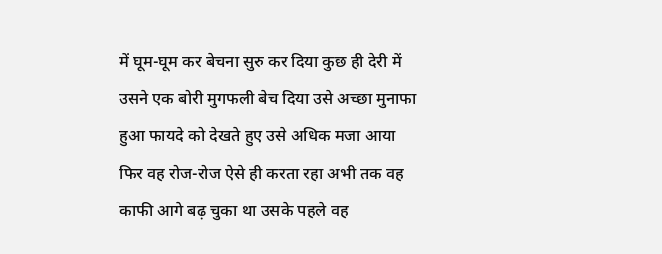में घूम-घूम कर बेचना सुरु कर दिया कुछ ही देरी में उसने एक बोरी मुगफली बेच दिया उसे अच्छा मुनाफा हुआ फायदे को देखते हुए उसे अधिक मजा आया फिर वह रोज-रोज ऐसे ही करता रहा अभी तक वह काफी आगे बढ़ चुका था उसके पहले वह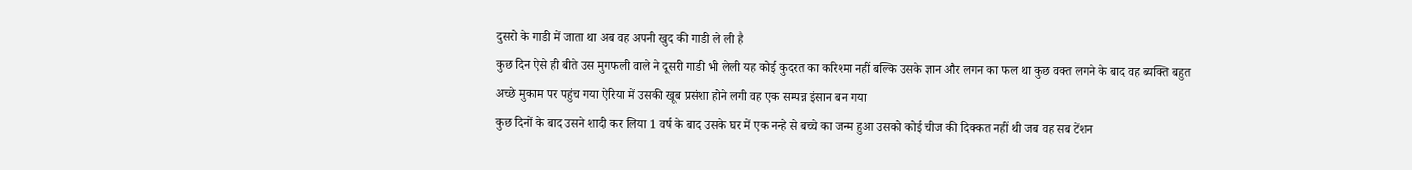दुसरो के गाडी में जाता था अब वह अपनी खुद की गाडी ले ली है
कुछ दिन ऐसे ही बीते उस मुगफली वाले ने दूसरी गाडी भी लेली यह कोई कुदरत का करिश्मा नहीं बल्कि उसके ज्ञान और लगन का फल था कुछ वक्त लगने के बाद वह ब्यक्ति बहुत अच्छे मुकाम पर पहुंच गया ऐरिया में उसकी खूब प्रसंशा होने लगी वह एक सम्पन्न इंसान बन गया
कुछ दिनों के बाद उसने शादी कर लिया 1 वर्ष के बाद उसके घर में एक नन्हे से बच्चे का जन्म हुआ उसको कोई चीज की दिक्कत नहीं थी जब वह सब टेंशन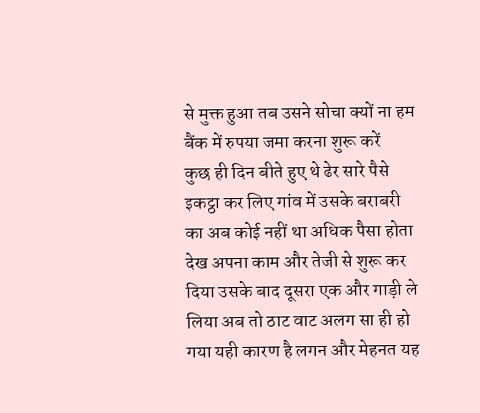से मुक्त हुआ तब उसने सोचा क्यों ना हम बैंक में रुपया जमा करना शुरू करें
कुछ ही दिन बीते हुए थे ढेर सारे पैसे इकट्ठा कर लिए गांव में उसके बराबरी का अब कोई नहीं था अधिक पैसा होता देख अपना काम और तेजी से शुरू कर दिया उसके बाद दूसरा एक और गाड़ी ले लिया अब तो ठाट वाट अलग सा ही हो गया यही कारण है लगन और मेहनत यह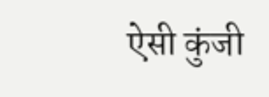ऐसी कुंजी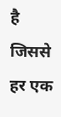है जिससे हर एक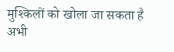मुश्किलों को खोला जा सकता है
अभी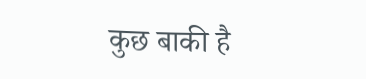कुछ बाकी है